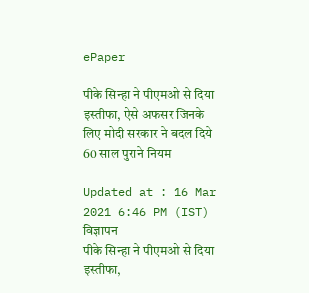ePaper

पीके सिन्हा ने पीएमओ से दिया इस्तीफा, ऐसे अफसर जिनके लिए मोदी सरकार ने बदल दिये 60 साल पुराने नियम

Updated at : 16 Mar 2021 6:46 PM (IST)
विज्ञापन
पीके सिन्हा ने पीएमओ से दिया इस्तीफा,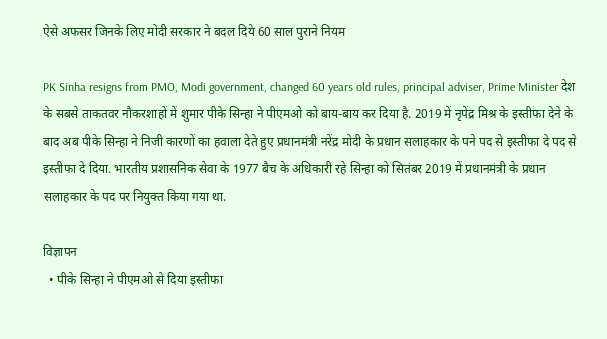ऐसे अफसर जिनके लिए मोदी सरकार ने बदल दिये 60 साल पुराने नियम

PK Sinha resigns from PMO, Modi government, changed 60 years old rules, principal adviser, Prime Minister देश के सबसे ताकतवर नौकरशाहों में शुमार पीके सिन्हा ने पीएमओ को बाय-बाय कर दिया है. 2019 में नृपेंद्र मिश्र के इस्तीफा देने के बाद अब पीके सिन्हा ने निजी कारणों का हवाला देते हुए प्रधानमंत्री नरेंद्र मोदी के प्रधान सलाहकार के पने पद से इस्तीफा दे पद से इस्तीफा दे दिया. भारतीय प्रशासनिक सेवा के 1977 बैच के अधिकारी रहे सिन्हा को सितंबर 2019 में प्रधानमंत्री के प्रधान सलाहकार के पद पर नियुक्त किया गया था.

विज्ञापन
  • पीके सिन्हा ने पीएमओ से दिया इस्तीफा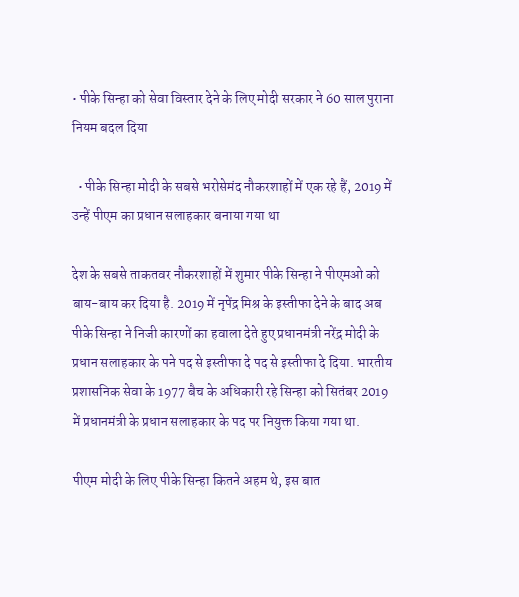• पीके सिन्हा को सेवा विस्तार देने के लिए मोदी सरकार ने 60 साल पुराना नियम बदल दिया

  • पीके सिन्हा मोदी के सबसे भरोसेमंद नौकरशाहों में एक रहे हैं, 2019 में उन्हें पीएम का प्रधान सलाहकार बनाया गया था

देश के सबसे ताकतवर नौकरशाहों में शुमार पीके सिन्हा ने पीएमओ को बाय-बाय कर दिया है. 2019 में नृपेंद्र मिश्र के इस्तीफा देने के बाद अब पीके सिन्हा ने निजी कारणों का हवाला देते हुए प्रधानमंत्री नरेंद्र मोदी के प्रधान सलाहकार के पने पद से इस्तीफा दे पद से इस्तीफा दे दिया. भारतीय प्रशासनिक सेवा के 1977 बैच के अधिकारी रहे सिन्हा को सितंबर 2019 में प्रधानमंत्री के प्रधान सलाहकार के पद पर नियुक्त किया गया था.

पीएम मोदी के लिए पीके सिन्हा कितने अहम थे, इस बात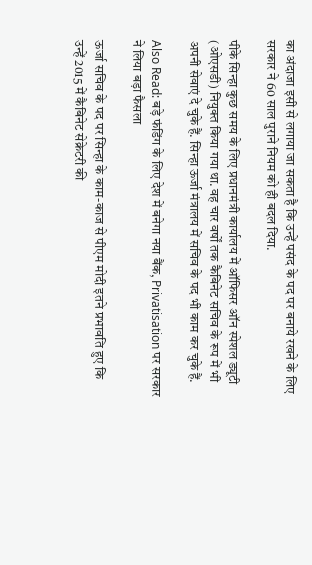का अंदाजा इसी से लगाया जा सकता है कि उन्हें पसंद के पद पर बनाये रखने के लिए सरकार ने 60 साल पुराने नियम को ही बदल दिया.

पीके सिन्हा कुछ समय के लिए प्रधानमंत्री कार्यालय में ऑफिसर ऑन स्पेशल ड्यूटी (ओएसडी) नियुक्त किया गया था. वह चार वर्षों तक कैबिनेट सचिव के रूप में भी अपनी सेवाएं दे चुके हैं. सिन्हा ऊर्जा मंत्रालय में सचिव के पद भी काम कर चुके हैं.

Also Read: बड़े फंडिंग के लिए देश में बनेगा नया बैंक, Privatisation पर सरकार ने लिया बड़ा फैसला

ऊर्जा सचिव के पद पर सिन्हा के काम-काज से पीएम मोदी इतने प्रभावति हुए कि उन्हें 2015 में कैबिनेट सेक्रेटरी की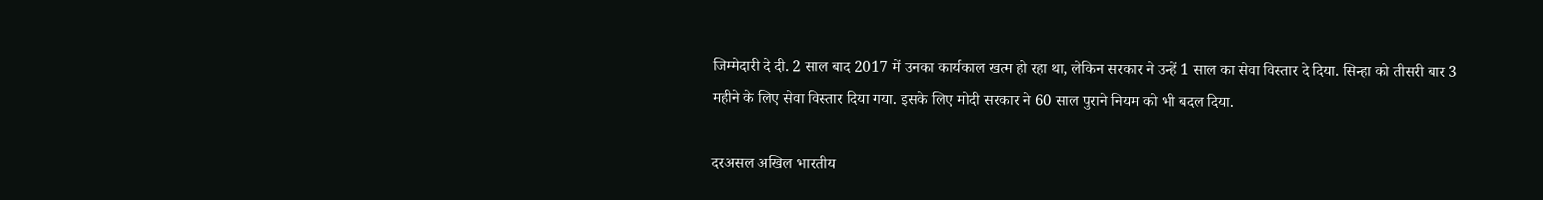जिम्मेदारी दे दी. 2 साल बाद 2017 में उनका कार्यकाल खत्म हो रहा था, लेकिन सरकार ने उन्हें 1 साल का सेवा विस्तार दे दिया. सिन्हा को तीसरी बार 3 महीने के लिए सेवा विस्तार दिया गया. इसके लिए मोदी सरकार ने 60 साल पुराने नियम को भी बदल दिया.

दरअसल अखिल भारतीय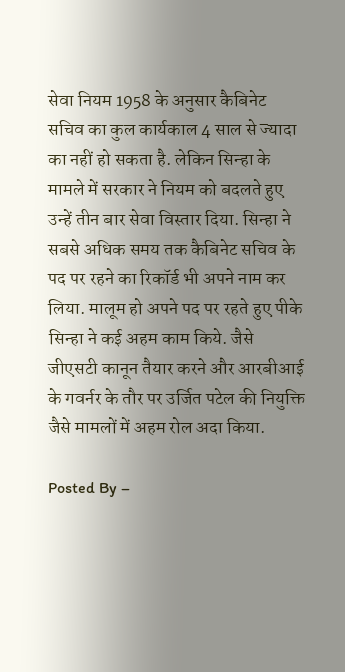सेवा नियम 1958 के अनुसार कैबिनेट सचिव का कुल कार्यकाल 4 साल से ज्यादा का नहीं हो सकता है. लेकिन सिन्हा के मामले में सरकार ने नियम को बदलते हुए उन्हें तीन बार सेवा विस्तार दिया. सिन्हा ने सबसे अधिक समय तक कैबिनेट सचिव के पद पर रहने का रिकॉर्ड भी अपने नाम कर लिया. मालूम हो अपने पद पर रहते हुए पीके सिन्हा ने कई अहम काम किये. जैसे जीएसटी कानून तैयार करने और आरबीआई के गवर्नर के तौर पर उर्जित पटेल की नियुक्ति जैसे मामलों में अहम रोल अदा किया.

Posted By –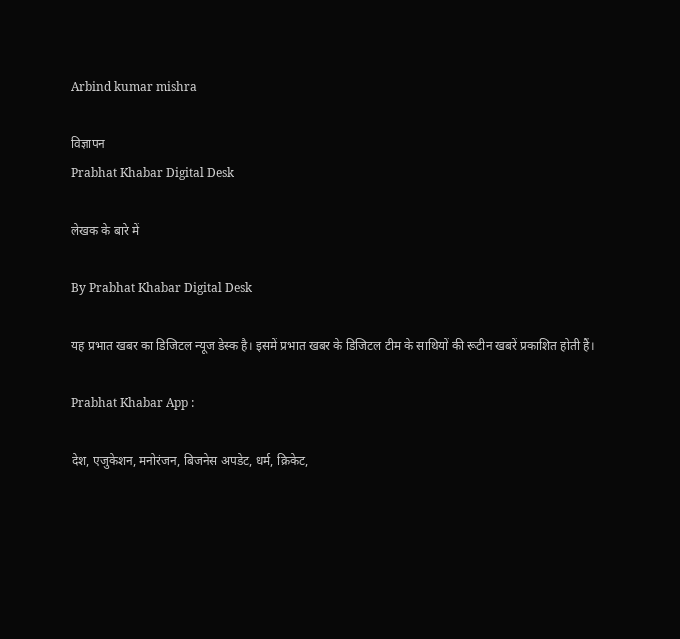Arbind kumar mishra

विज्ञापन
Prabhat Khabar Digital Desk

लेखक के बारे में

By Prabhat Khabar Digital Desk

यह प्रभात खबर का डिजिटल न्यूज डेस्क है। इसमें प्रभात खबर के डिजिटल टीम के साथियों की रूटीन खबरें प्रकाशित होती हैं।

Prabhat Khabar App :

देश, एजुकेशन, मनोरंजन, बिजनेस अपडेट, धर्म, क्रिकेट,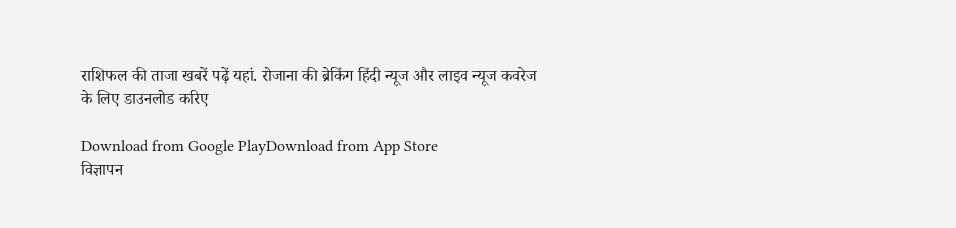राशिफल की ताजा खबरें पढ़ें यहां. रोजाना की ब्रेकिंग हिंदी न्यूज और लाइव न्यूज कवरेज के लिए डाउनलोड करिए

Download from Google PlayDownload from App Store
विज्ञापन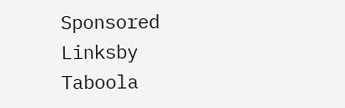Sponsored Linksby Taboola